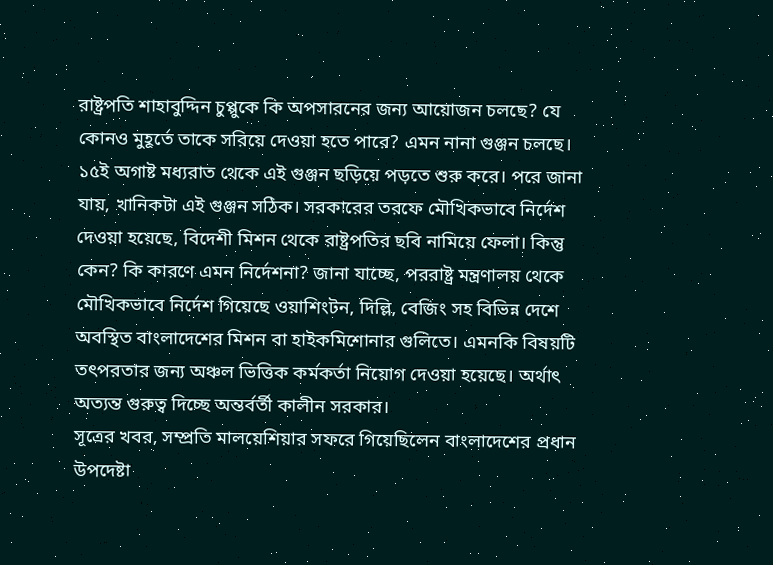রাষ্ট্রপতি শাহাবুদ্দিন চুপ্পুকে কি অপসারনের জন্য আয়োজন চলছে? যে কোনও মুহূর্তে তাকে সরিয়ে দেওয়া হতে পারে? এমন নানা গুঞ্জন চলছে। ১৫ই অগাষ্ট মধ্যরাত থেকে এই গুঞ্জন ছড়িয়ে পড়তে শুরু করে। পরে জানা যায়, খানিকটা এই গুঞ্জন সঠিক। সরকারের তরফে মৌখিকভাবে নির্দেশ দেওয়া হয়েছে, বিদেশী মিশন থেকে রাষ্ট্রপতির ছবি নামিয়ে ফেলা। কিন্তু কেন? কি কারণে এমন নির্দেশনা? জানা যাচ্ছে, পররাষ্ট্র মন্ত্রণালয় থেকে মৌখিকভাবে নির্দেশ গিয়েছে ওয়াশিংটন, দিল্লি, বেজিং সহ বিভিন্ন দেশে অবস্থিত বাংলাদেশের মিশন বা হাইকমিশোনার গুলিতে। এমনকি বিষয়টি তৎপরতার জন্য অঞ্চল ভিত্তিক কর্মকর্তা নিয়োগ দেওয়া হয়েছে। অর্থাৎ অত্যন্ত গুরুত্ব দিচ্ছে অন্তর্বর্তী কালীন সরকার।
সূত্রের খবর, সম্প্রতি মালয়েশিয়ার সফরে গিয়েছিলেন বাংলাদেশের প্রধান উপদেষ্টা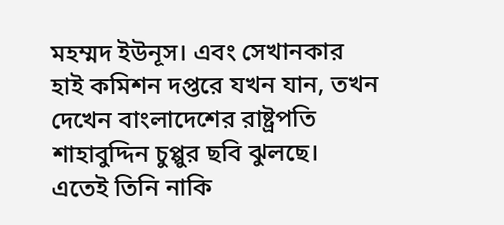মহম্মদ ইউনূস। এবং সেখানকার হাই কমিশন দপ্তরে যখন যান, তখন দেখেন বাংলাদেশের রাষ্ট্রপতি শাহাবুদ্দিন চুপ্পুর ছবি ঝুলছে। এতেই তিনি নাকি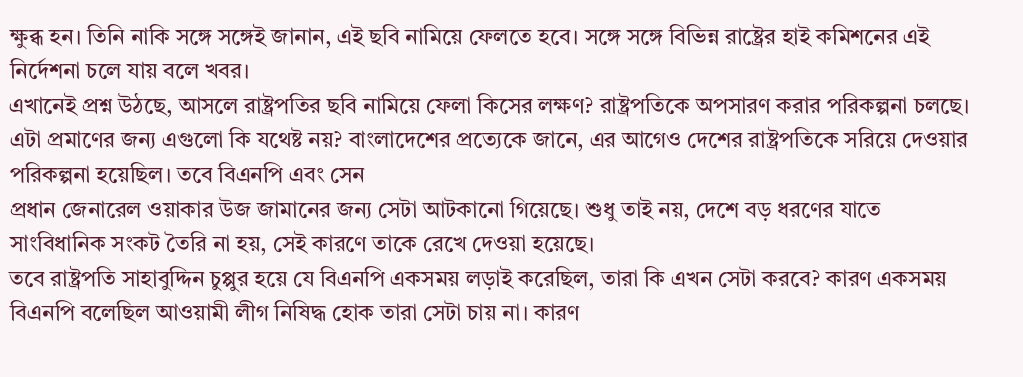ক্ষুব্ধ হন। তিনি নাকি সঙ্গে সঙ্গেই জানান, এই ছবি নামিয়ে ফেলতে হবে। সঙ্গে সঙ্গে বিভিন্ন রাষ্ট্রের হাই কমিশনের এই নির্দেশনা চলে যায় বলে খবর।
এখানেই প্রশ্ন উঠছে, আসলে রাষ্ট্রপতির ছবি নামিয়ে ফেলা কিসের লক্ষণ? রাষ্ট্রপতিকে অপসারণ করার পরিকল্পনা চলছে। এটা প্রমাণের জন্য এগুলো কি যথেষ্ট নয়? বাংলাদেশের প্রত্যেকে জানে, এর আগেও দেশের রাষ্ট্রপতিকে সরিয়ে দেওয়ার পরিকল্পনা হয়েছিল। তবে বিএনপি এবং সেন
প্রধান জেনারেল ওয়াকার উজ জামানের জন্য সেটা আটকানো গিয়েছে। শুধু তাই নয়, দেশে বড় ধরণের যাতে সাংবিধানিক সংকট তৈরি না হয়, সেই কারণে তাকে রেখে দেওয়া হয়েছে।
তবে রাষ্ট্রপতি সাহাবুদ্দিন চুপ্পুর হয়ে যে বিএনপি একসময় লড়াই করেছিল, তারা কি এখন সেটা করবে? কারণ একসময় বিএনপি বলেছিল আওয়ামী লীগ নিষিদ্ধ হোক তারা সেটা চায় না। কারণ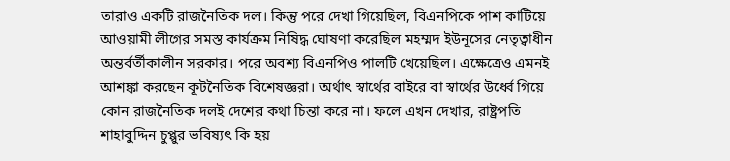তারাও একটি রাজনৈতিক দল। কিন্তু পরে দেখা গিয়েছিল, বিএনপিকে পাশ কাটিয়ে আওয়ামী লীগের সমস্ত কার্যক্রম নিষিদ্ধ ঘোষণা করেছিল মহম্মদ ইউনূসের নেতৃত্বাধীন অন্তর্বর্তীকালীন সরকার। পরে অবশ্য বিএনপিও পালটি খেয়েছিল। এক্ষেত্রেও এমনই আশঙ্কা করছেন কূটনৈতিক বিশেষজ্ঞরা। অর্থাৎ স্বার্থের বাইরে বা স্বার্থের উর্ধ্বে গিয়ে কোন রাজনৈতিক দলই দেশের কথা চিন্তা করে না। ফলে এখন দেখার, রাষ্ট্রপতি শাহাবুদ্দিন চুপ্পুর ভবিষ্যৎ কি হয়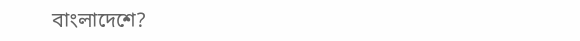বাংলাদেশে?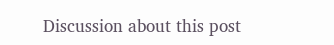Discussion about this post